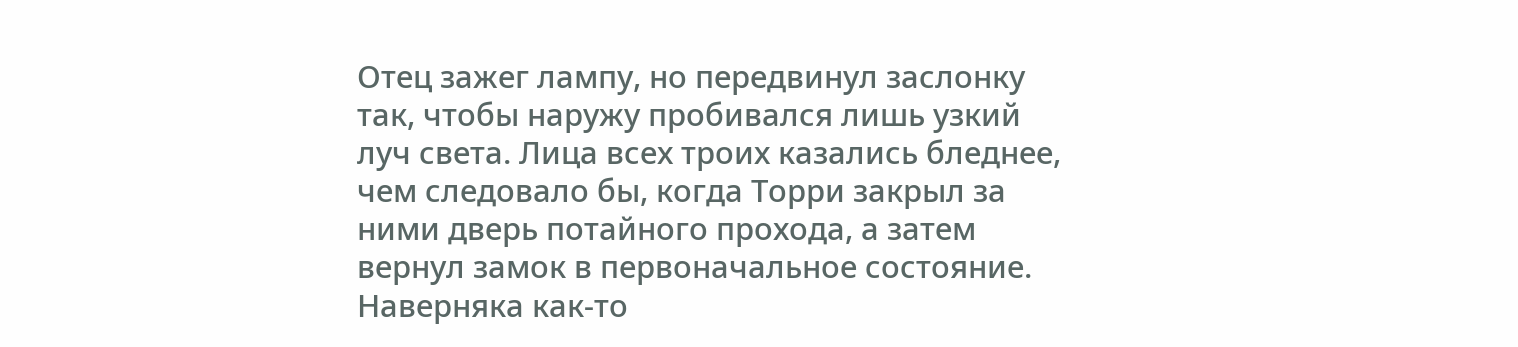Отец зажег лампу, но передвинул заслонку так, чтобы наружу пробивался лишь узкий луч света. Лица всех троих казались бледнее, чем следовало бы, когда Торри закрыл за ними дверь потайного прохода, а затем вернул замок в первоначальное состояние. Наверняка как-то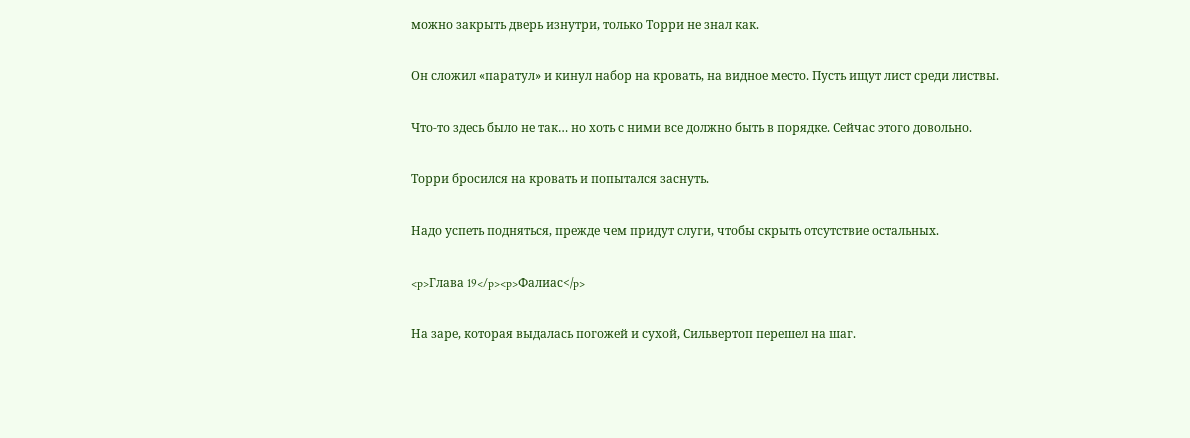можно закрыть дверь изнутри, только Торри не знал как.

Он сложил «паратул» и кинул набор на кровать, на видное место. Пусть ищут лист среди листвы.

Что-то здесь было не так… но хоть с ними все должно быть в порядке. Сейчас этого довольно.

Торри бросился на кровать и попытался заснуть.

Надо успеть подняться, прежде чем придут слуги, чтобы скрыть отсутствие остальных.

<p>Глава 19</p><p>Фалиас</p>

На заре, которая выдалась погожей и сухой, Сильвертоп перешел на шаг.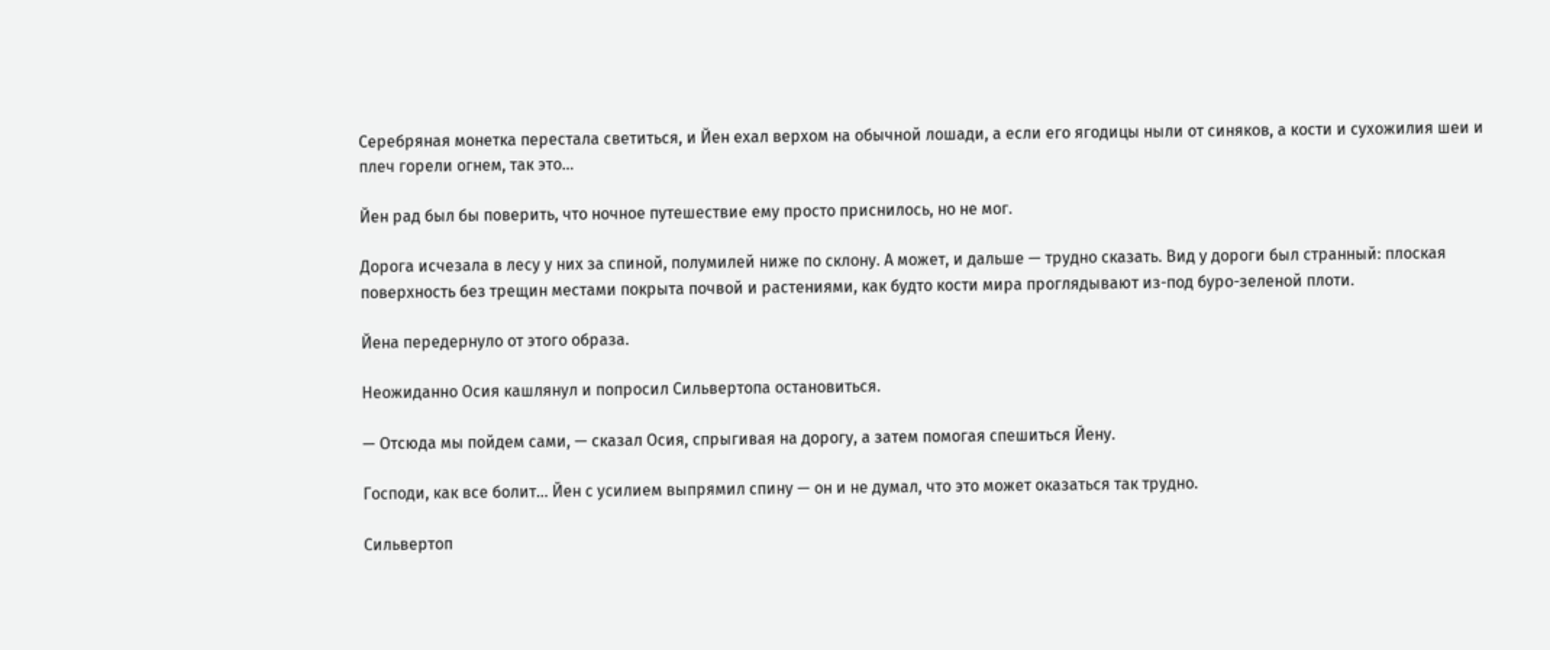Серебряная монетка перестала светиться, и Йен ехал верхом на обычной лошади, а если его ягодицы ныли от синяков, а кости и сухожилия шеи и плеч горели огнем, так это…

Йен рад был бы поверить, что ночное путешествие ему просто приснилось, но не мог.

Дорога исчезала в лесу у них за спиной, полумилей ниже по склону. А может, и дальше — трудно сказать. Вид у дороги был странный: плоская поверхность без трещин местами покрыта почвой и растениями, как будто кости мира проглядывают из-под буро-зеленой плоти.

Йена передернуло от этого образа.

Неожиданно Осия кашлянул и попросил Сильвертопа остановиться.

— Отсюда мы пойдем сами, — сказал Осия, спрыгивая на дорогу, а затем помогая спешиться Йену.

Господи, как все болит… Йен с усилием выпрямил спину — он и не думал, что это может оказаться так трудно.

Сильвертоп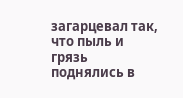загарцевал так, что пыль и грязь поднялись в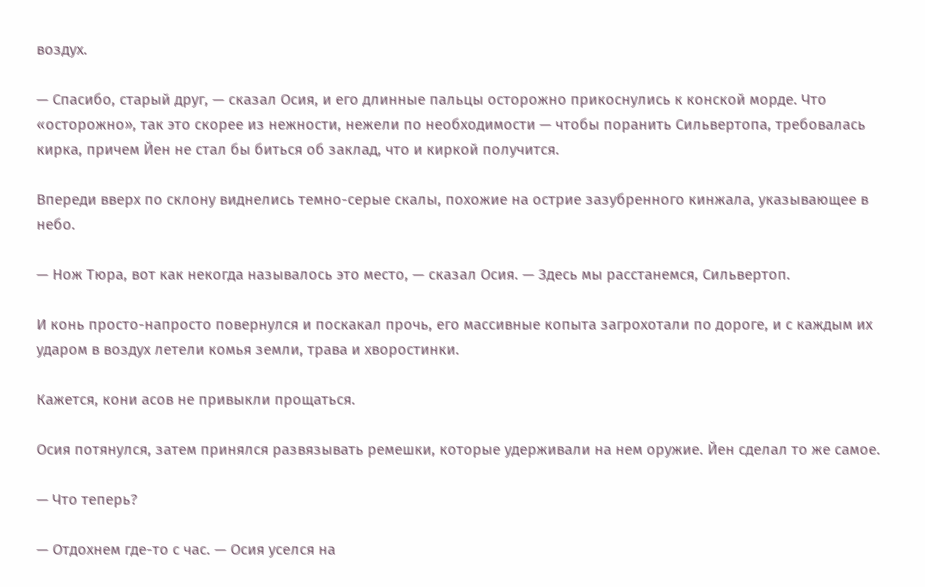воздух.

— Спасибо, старый друг, — сказал Осия, и его длинные пальцы осторожно прикоснулись к конской морде. Что «осторожно», так это скорее из нежности, нежели по необходимости — чтобы поранить Сильвертопа, требовалась кирка, причем Йен не стал бы биться об заклад, что и киркой получится.

Впереди вверх по склону виднелись темно-серые скалы, похожие на острие зазубренного кинжала, указывающее в небо.

— Нож Тюра, вот как некогда называлось это место, — сказал Осия. — Здесь мы расстанемся, Сильвертоп.

И конь просто-напросто повернулся и поскакал прочь, его массивные копыта загрохотали по дороге, и с каждым их ударом в воздух летели комья земли, трава и хворостинки.

Кажется, кони асов не привыкли прощаться.

Осия потянулся, затем принялся развязывать ремешки, которые удерживали на нем оружие. Йен сделал то же самое.

— Что теперь?

— Отдохнем где-то с час. — Осия уселся на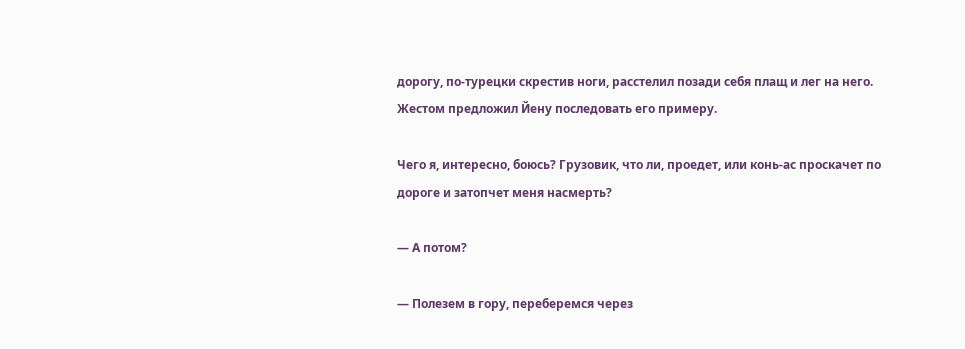дорогу, по-турецки скрестив ноги, расстелил позади себя плащ и лег на него. Жестом предложил Йену последовать его примеру.

Чего я, интересно, боюсь? Грузовик, что ли, проедет, или конь-ас проскачет по дороге и затопчет меня насмерть?

— А потом?

— Полезем в гору, переберемся через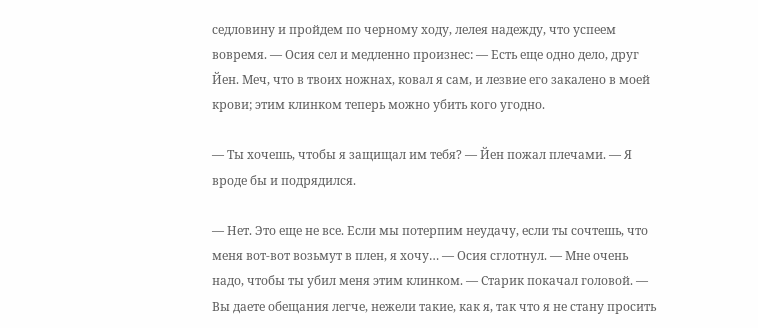седловину и пройдем по черному ходу, лелея надежду, что успеем вовремя. — Осия сел и медленно произнес: — Есть еще одно дело, друг Йен. Меч, что в твоих ножнах, ковал я сам, и лезвие его закалено в моей крови; этим клинком теперь можно убить кого угодно.

— Ты хочешь, чтобы я защищал им тебя? — Йен пожал плечами. — Я вроде бы и подрядился.

— Нет. Это еще не все. Если мы потерпим неудачу, если ты сочтешь, что меня вот-вот возьмут в плен, я хочу… — Осия сглотнул. — Мне очень надо, чтобы ты убил меня этим клинком. — Старик покачал головой. — Вы даете обещания легче, нежели такие, как я, так что я не стану просить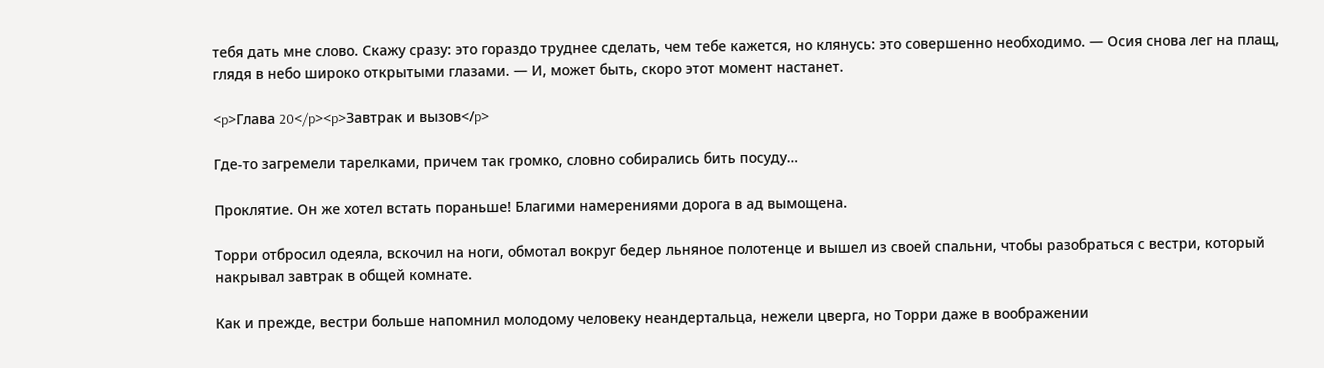тебя дать мне слово. Скажу сразу: это гораздо труднее сделать, чем тебе кажется, но клянусь: это совершенно необходимо. — Осия снова лег на плащ, глядя в небо широко открытыми глазами. — И, может быть, скоро этот момент настанет.

<p>Глава 20</p><p>Завтрак и вызов</p>

Где-то загремели тарелками, причем так громко, словно собирались бить посуду…

Проклятие. Он же хотел встать пораньше! Благими намерениями дорога в ад вымощена.

Торри отбросил одеяла, вскочил на ноги, обмотал вокруг бедер льняное полотенце и вышел из своей спальни, чтобы разобраться с вестри, который накрывал завтрак в общей комнате.

Как и прежде, вестри больше напомнил молодому человеку неандертальца, нежели цверга, но Торри даже в воображении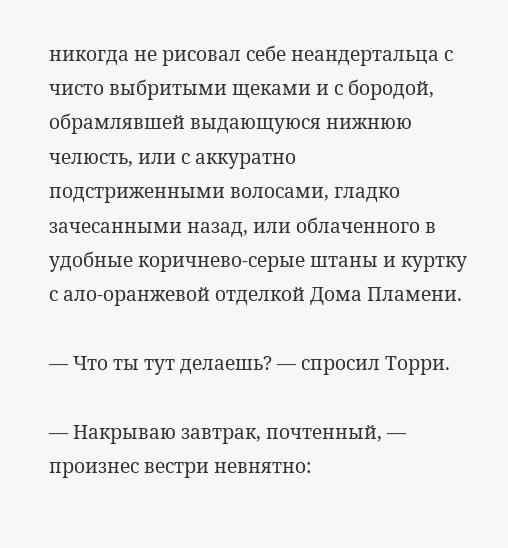никогда не рисовал себе неандертальца с чисто выбритыми щеками и с бородой, обрамлявшей выдающуюся нижнюю челюсть, или с аккуратно подстриженными волосами, гладко зачесанными назад, или облаченного в удобные коричнево-серые штаны и куртку с ало-оранжевой отделкой Дома Пламени.

— Что ты тут делаешь? — спросил Торри.

— Накрываю завтрак, почтенный, — произнес вестри невнятно: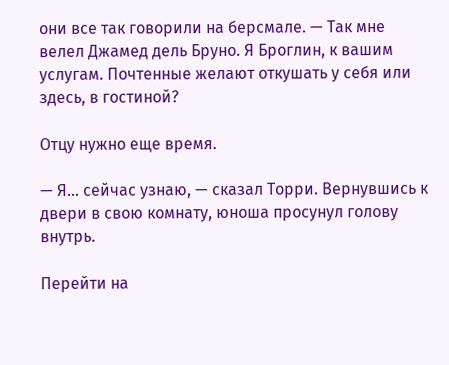они все так говорили на берсмале. — Так мне велел Джамед дель Бруно. Я Броглин, к вашим услугам. Почтенные желают откушать у себя или здесь, в гостиной?

Отцу нужно еще время.

— Я… сейчас узнаю, — сказал Торри. Вернувшись к двери в свою комнату, юноша просунул голову внутрь.

Перейти на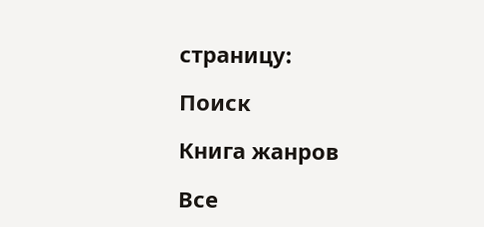страницу:

Поиск

Книга жанров

Все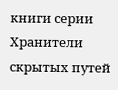книги серии Хранители скрытых путей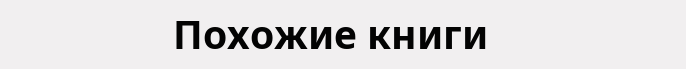Похожие книги